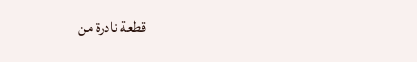قطعة نادرة من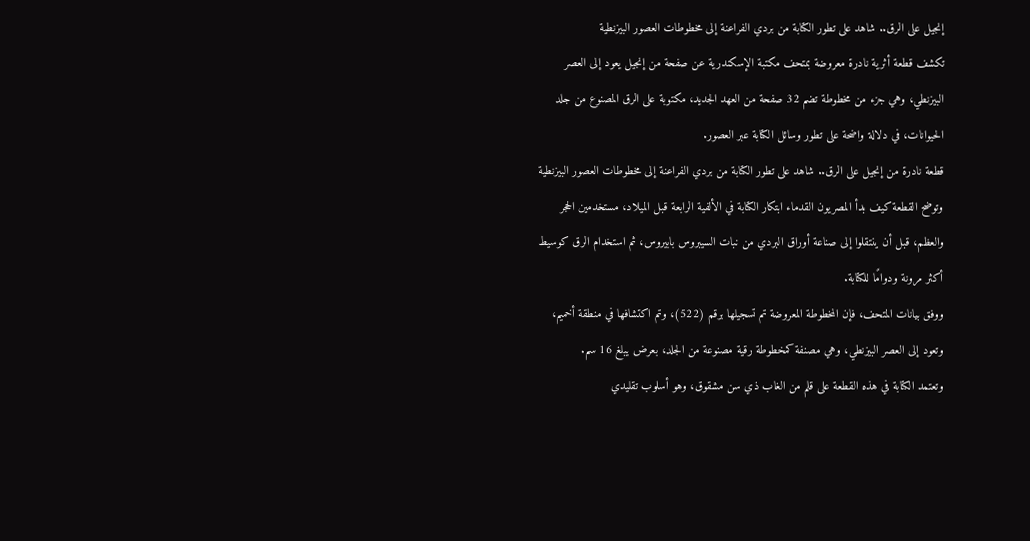إنجيل على الرق.. شاهد على تطور الكتابة من بردي الفراعنة إلى مخطوطات العصور البيزنطية
تكشف قطعة أثرية نادرة معروضة بمتحف مكتبة الإسكندرية عن صفحة من إنجيل يعود إلى العصر البيزنطي، وهي جزء من مخطوطة تضم 32 صفحة من العهد الجديد، مكتوبة على الرق المصنوع من جلد الحيوانات، في دلالة واضحة على تطور وسائل الكتابة عبر العصور.
قطعة نادرة من إنجيل على الرق.. شاهد على تطور الكتابة من بردي الفراعنة إلى مخطوطات العصور البيزنطية
وتوضح القطعة كيف بدأ المصريون القدماء ابتكار الكتابة في الألفية الرابعة قبل الميلاد، مستخدمين الحجر والعظم، قبل أن ينتقلوا إلى صناعة أوراق البردي من نبات السيبروس بابيروس، ثم استخدام الرق كوسيط أكثر مرونة ودوامًا للكتابة.
ووفق بيانات المتحف، فإن المخطوطة المعروضة تم تسجيلها برقم (522)، وتم اكتشافها في منطقة أخميم، وتعود إلى العصر البيزنطي، وهي مصنفة كمخطوطة رقية مصنوعة من الجلد، بعرض يبلغ 16 سم.
وتعتمد الكتابة في هذه القطعة على قلم من الغاب ذي سن مشقوق، وهو أسلوب تقليدي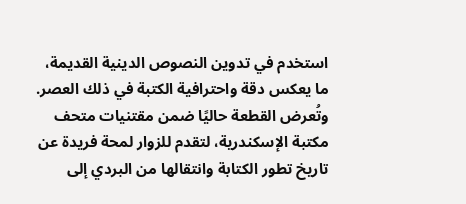استخدم في تدوين النصوص الدينية القديمة، ما يعكس دقة واحترافية الكتبة في ذلك العصر.
وتُعرض القطعة حاليًا ضمن مقتنيات متحف مكتبة الإسكندرية، لتقدم للزوار لمحة فريدة عن تاريخ تطور الكتابة وانتقالها من البردي إلى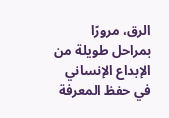الرق، مرورًا بمراحل طويلة من الإبداع الإنساني في حفظ المعرفة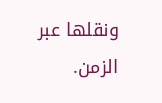ونقلها عبر الزمن.